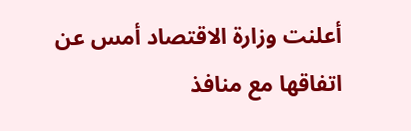أعلنت وزارة الاقتصاد أمس عن اتفاقها مع منافذ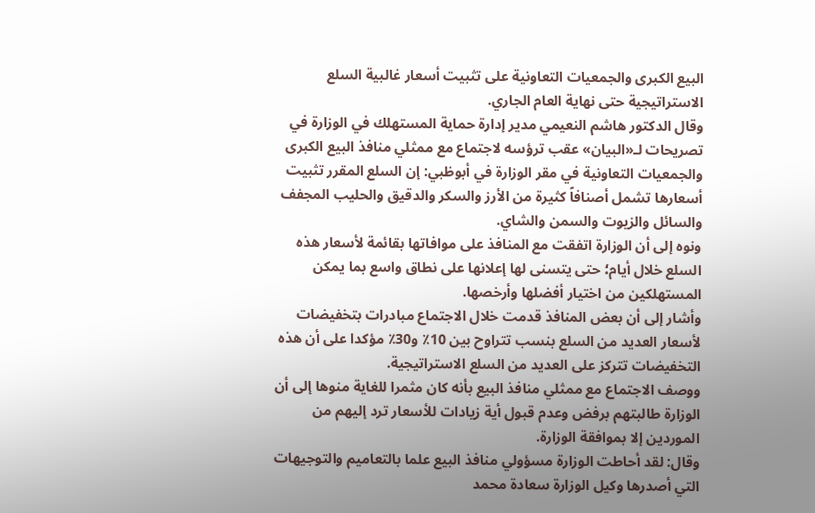البيع الكبرى والجمعيات التعاونية على تثبيت أسعار غالبية السلع الاستراتيجية حتى نهاية العام الجاري.
وقال الدكتور هاشم النعيمي مدير إدارة حماية المستهلك في الوزارة في تصريحات لـ«البيان» عقب ترؤسه لاجتماع مع ممثلي منافذ البيع الكبرى والجمعيات التعاونية في مقر الوزارة في أبوظبي: إن السلع المقرر تثبيت أسعارها تشمل أصنافاً كثيرة من الأرز والسكر والدقيق والحليب المجفف والسائل والزيوت والسمن والشاي.
ونوه إلى أن الوزارة اتفقت مع المنافذ على موافاتها بقائمة لأسعار هذه السلع خلال أيام؛ حتى يتسنى لها إعلانها على نطاق واسع بما يمكن المستهلكين من اختيار أفضلها وأرخصها.
وأشار إلى أن بعض المنافذ قدمت خلال الاجتماع مبادرات بتخفيضات لأسعار العديد من السلع بنسب تتراوح بين 10٪ و30٪ مؤكدا على أن هذه التخفيضات تتركز على العديد من السلع الاستراتيجية.
ووصف الاجتماع مع ممثلي منافذ البيع بأنه كان مثمرا للغاية منوها إلى أن الوزارة طالبتهم برفض وعدم قبول أية زيادات للأسعار ترد إليهم من الموردين إلا بموافقة الوزارة.
وقال: لقد أحاطت الوزارة مسؤولي منافذ البيع علما بالتعاميم والتوجيهات التي أصدرها وكيل الوزارة سعادة محمد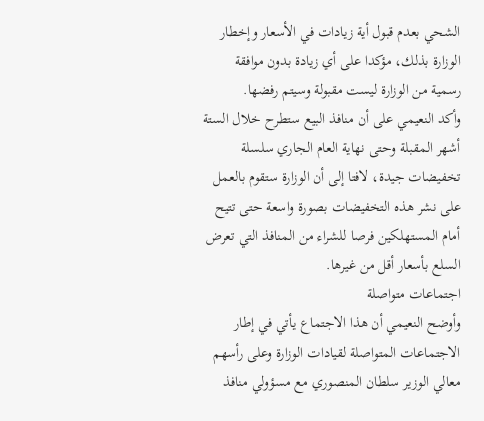الشحي بعدم قبول أية زيادات في الأسعار وإخطار الوزارة بذلك، مؤكدا على أي زيادة بدون موافقة رسمية من الوزارة ليست مقبولة وسيتم رفضها.
وأكد النعيمي على أن منافذ البيع ستطرح خلال الستة أشهر المقبلة وحتى نهاية العام الجاري سلسلة تخفيضات جيدة، لافتا إلى أن الوزارة ستقوم بالعمل على نشر هذه التخفيضات بصورة واسعة حتى تتيح أمام المستهلكين فرصا للشراء من المنافذ التي تعرض السلع بأسعار أقل من غيرها.
اجتماعات متواصلة
وأوضح النعيمي أن هذا الاجتماع يأتي في إطار الاجتماعات المتواصلة لقيادات الوزارة وعلى رأسهم معالي الوزير سلطان المنصوري مع مسؤولي منافذ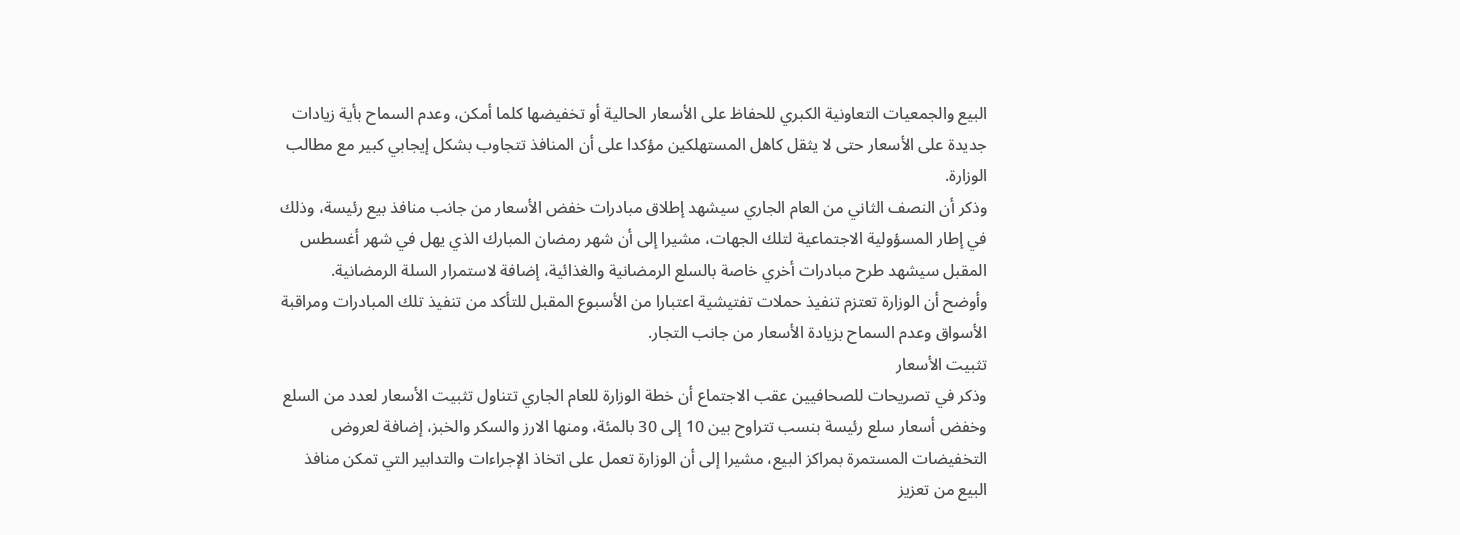البيع والجمعيات التعاونية الكبري للحفاظ على الأسعار الحالية أو تخفيضها كلما أمكن، وعدم السماح بأية زيادات جديدة على الأسعار حتى لا يثقل كاهل المستهلكين مؤكدا على أن المنافذ تتجاوب بشكل إيجابي كبير مع مطالب الوزارة.
وذكر أن النصف الثاني من العام الجاري سيشهد إطلاق مبادرات خفض الأسعار من جانب منافذ بيع رئيسة، وذلك في إطار المسؤولية الاجتماعية لتلك الجهات، مشيرا إلى أن شهر رمضان المبارك الذي يهل في شهر أغسطس المقبل سيشهد طرح مبادرات أخري خاصة بالسلع الرمضانية والغذائية، إضافة لاستمرار السلة الرمضانية.
وأوضح أن الوزارة تعتزم تنفيذ حملات تفتيشية اعتبارا من الأسبوع المقبل للتأكد من تنفيذ تلك المبادرات ومراقبة الأسواق وعدم السماح بزيادة الأسعار من جانب التجار.
تثبيت الأسعار
وذكر في تصريحات للصحافيين عقب الاجتماع أن خطة الوزارة للعام الجاري تتناول تثبيت الأسعار لعدد من السلع وخفض أسعار سلع رئيسة بنسب تتراوح بين 10 إلى 30 بالمئة، ومنها الارز والسكر والخبز، إضافة لعروض التخفيضات المستمرة بمراكز البيع، مشيرا إلى أن الوزارة تعمل على اتخاذ الإجراءات والتدابير التي تمكن منافذ البيع من تعزيز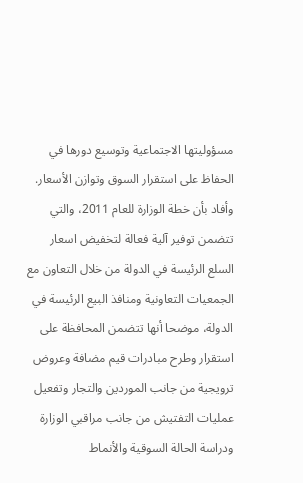مسؤوليتها الاجتماعية وتوسيع دورها في الحفاظ على استقرار السوق وتوازن الأسعار.
وأفاد بأن خطة الوزارة للعام 2011، والتي تتضمن توفير آلية فعالة لتخفيض اسعار السلع الرئيسة في الدولة من خلال التعاون مع الجمعيات التعاونية ومنافذ البيع الرئيسة في الدولة، موضحا أنها تتضمن المحافظة على استقرار وطرح مبادرات قيم مضافة وعروض ترويجية من جانب الموردين والتجار وتفعيل عمليات التفتيش من جانب مراقبي الوزارة ودراسة الحالة السوقية والأنماط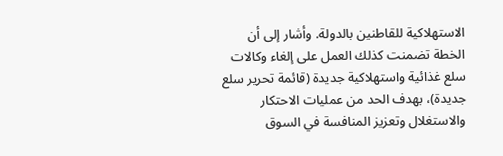الاستهلاكية للقاطنين بالدولة. وأشار إلى أن الخطة تضمنت كذلك العمل على إلغاء وكالات سلع غذائية واستهلاكية جديدة (قائمة تحرير سلع جديدة)، بهدف الحد من عمليات الاحتكار والاستغلال وتعزيز المنافسة في السوق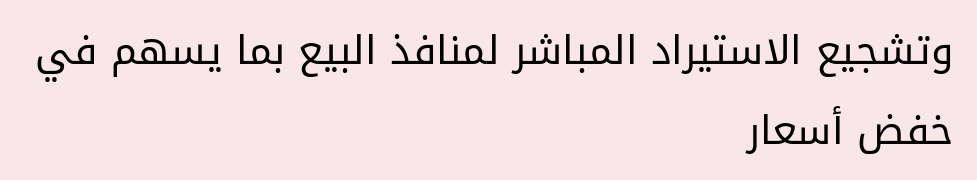وتشجيع الاستيراد المباشر لمنافذ البيع بما يسهم في خفض أسعار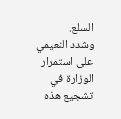السلع.
وشدد النعيمي على استمرار الوزارة في تشجيع هذه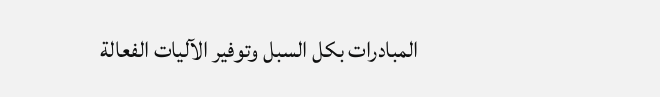المبادرات بكل السبل وتوفير الآليات الفعالة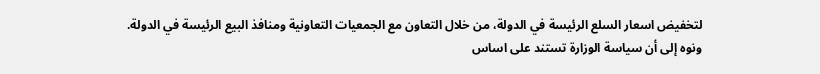لتخفيض اسعار السلع الرئيسة في الدولة، من خلال التعاون مع الجمعيات التعاونية ومنافذ البيع الرئيسة في الدولة.
ونوه إلى أن سياسة الوزارة تستند على اساس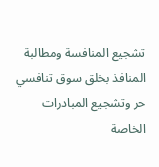تشجيع المنافسة ومطالبة المنافذ بخلق سوق تنافسي حر وتشجيع المبادرات الخاصة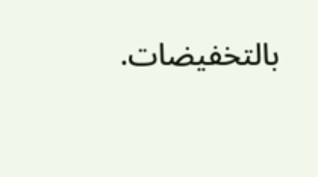بالتخفيضات.